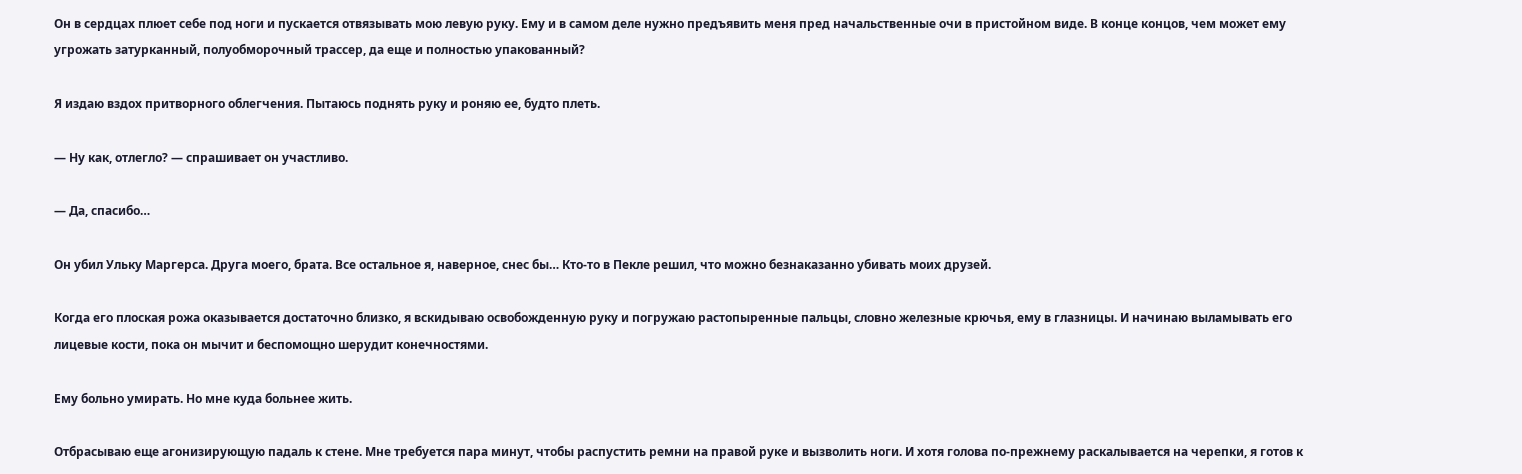Он в сердцах плюет себе под ноги и пускается отвязывать мою левую руку. Ему и в самом деле нужно предъявить меня пред начальственные очи в пристойном виде. В конце концов, чем может ему угрожать затурканный, полуобморочный трассер, да еще и полностью упакованный?

Я издаю вздох притворного облегчения. Пытаюсь поднять руку и роняю ее, будто плеть.

— Ну как, отлегло? — спрашивает он участливо.

— Да, спасибо…

Он убил Ульку Маргерса. Друга моего, брата. Все остальное я, наверное, снес бы… Кто-то в Пекле решил, что можно безнаказанно убивать моих друзей.

Когда его плоская рожа оказывается достаточно близко, я вскидываю освобожденную руку и погружаю растопыренные пальцы, словно железные крючья, ему в глазницы. И начинаю выламывать его лицевые кости, пока он мычит и беспомощно шерудит конечностями.

Ему больно умирать. Но мне куда больнее жить.

Отбрасываю еще агонизирующую падаль к стене. Мне требуется пара минут, чтобы распустить ремни на правой руке и вызволить ноги. И хотя голова по-прежнему раскалывается на черепки, я готов к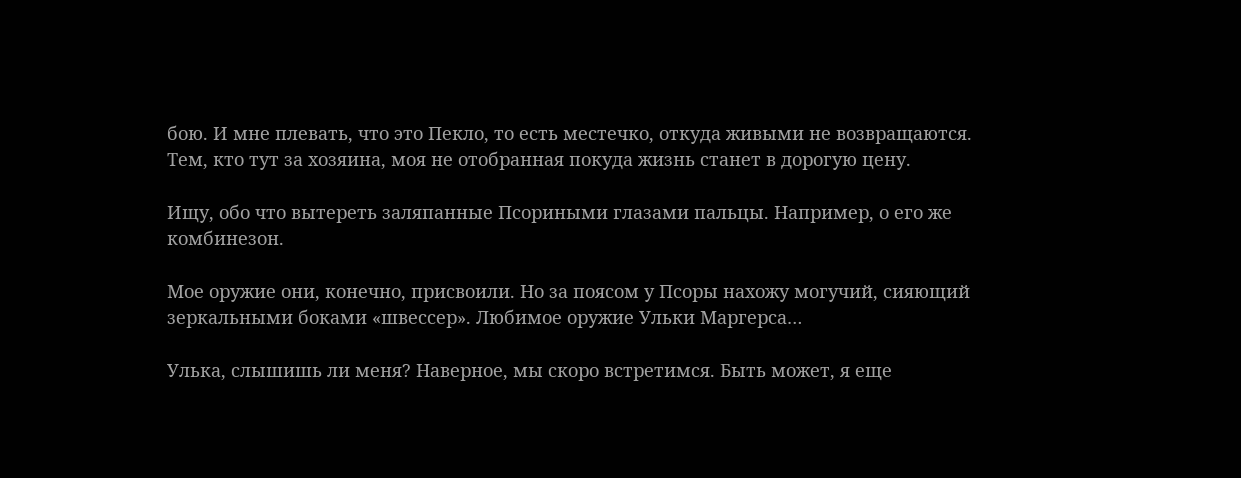бою. И мне плевать, что это Пекло, то есть местечко, откуда живыми не возвращаются. Тем, кто тут за хозяина, моя не отобранная покуда жизнь станет в дорогую цену.

Ищу, обо что вытереть заляпанные Псориными глазами пальцы. Например, о его же комбинезон.

Мое оружие они, конечно, присвоили. Но за поясом у Псоры нахожу могучий, сияющий зеркальными боками «швессер». Любимое оружие Ульки Маргерса…

Улька, слышишь ли меня? Наверное, мы скоро встретимся. Быть может, я еще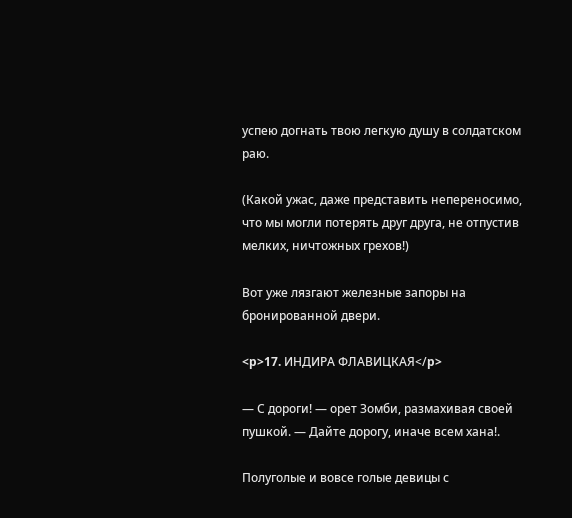успею догнать твою легкую душу в солдатском раю.

(Какой ужас, даже представить непереносимо, что мы могли потерять друг друга, не отпустив мелких, ничтожных грехов!)

Вот уже лязгают железные запоры на бронированной двери.

<p>17. ИНДИРА ФЛАВИЦКАЯ</p>

— С дороги! — орет Зомби, размахивая своей пушкой. — Дайте дорогу, иначе всем хана!.

Полуголые и вовсе голые девицы с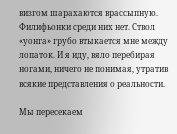визгом шарахаются врассыпную. Филифьонки среди них нет. Ствол «уонга» грубо втыкается мне между лопаток. И я иду, вяло перебирая ногами, ничего не понимая, утратив всякие представления о реальности.

Мы пересекаем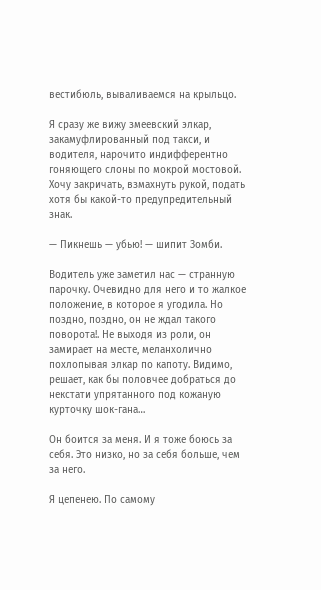вестибюль, вываливаемся на крыльцо.

Я сразу же вижу змеевский элкар, закамуфлированный под такси, и водителя, нарочито индифферентно гоняющего слоны по мокрой мостовой. Хочу закричать, взмахнуть рукой, подать хотя бы какой-то предупредительный знак.

— Пикнешь — убью! — шипит Зомби.

Водитель уже заметил нас — странную парочку. Очевидно для него и то жалкое положение, в которое я угодила. Но поздно, поздно, он не ждал такого поворота!. Не выходя из роли, он замирает на месте, меланхолично похлопывая элкар по капоту. Видимо, решает, как бы половчее добраться до некстати упрятанного под кожаную курточку шок-гана…

Он боится за меня. И я тоже боюсь за себя. Это низко, но за себя больше, чем за него.

Я цепенею. По самому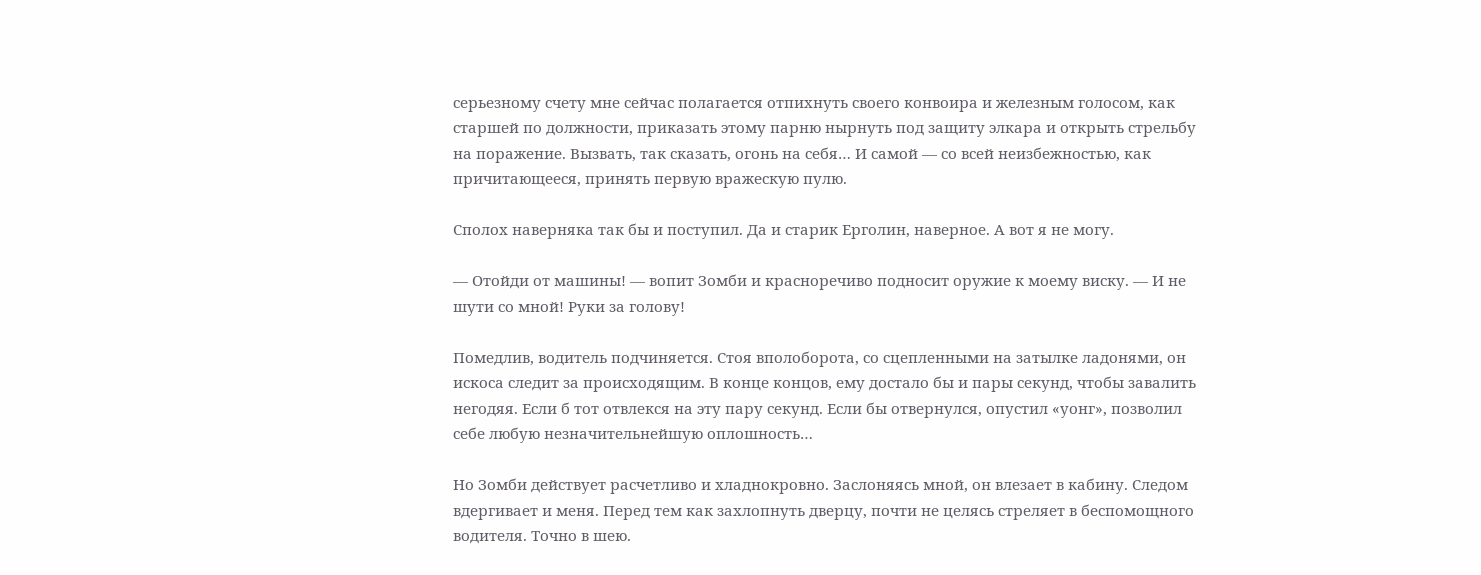серьезному счету мне сейчас полагается отпихнуть своего конвоира и железным голосом, как старшей по должности, приказать этому парню нырнуть под защиту элкара и открыть стрельбу на поражение. Вызвать, так сказать, огонь на себя… И самой — со всей неизбежностью, как причитающееся, принять первую вражескую пулю.

Сполох наверняка так бы и поступил. Да и старик Ерголин, наверное. А вот я не могу.

— Отойди от машины! — вопит Зомби и красноречиво подносит оружие к моему виску. — И не шути со мной! Руки за голову!

Помедлив, водитель подчиняется. Стоя вполоборота, со сцепленными на затылке ладонями, он искоса следит за происходящим. В конце концов, ему достало бы и пары секунд, чтобы завалить негодяя. Если б тот отвлекся на эту пару секунд. Если бы отвернулся, опустил «уонг», позволил себе любую незначительнейшую оплошность…

Но Зомби действует расчетливо и хладнокровно. Заслоняясь мной, он влезает в кабину. Следом вдергивает и меня. Перед тем как захлопнуть дверцу, почти не целясь стреляет в беспомощного водителя. Точно в шею.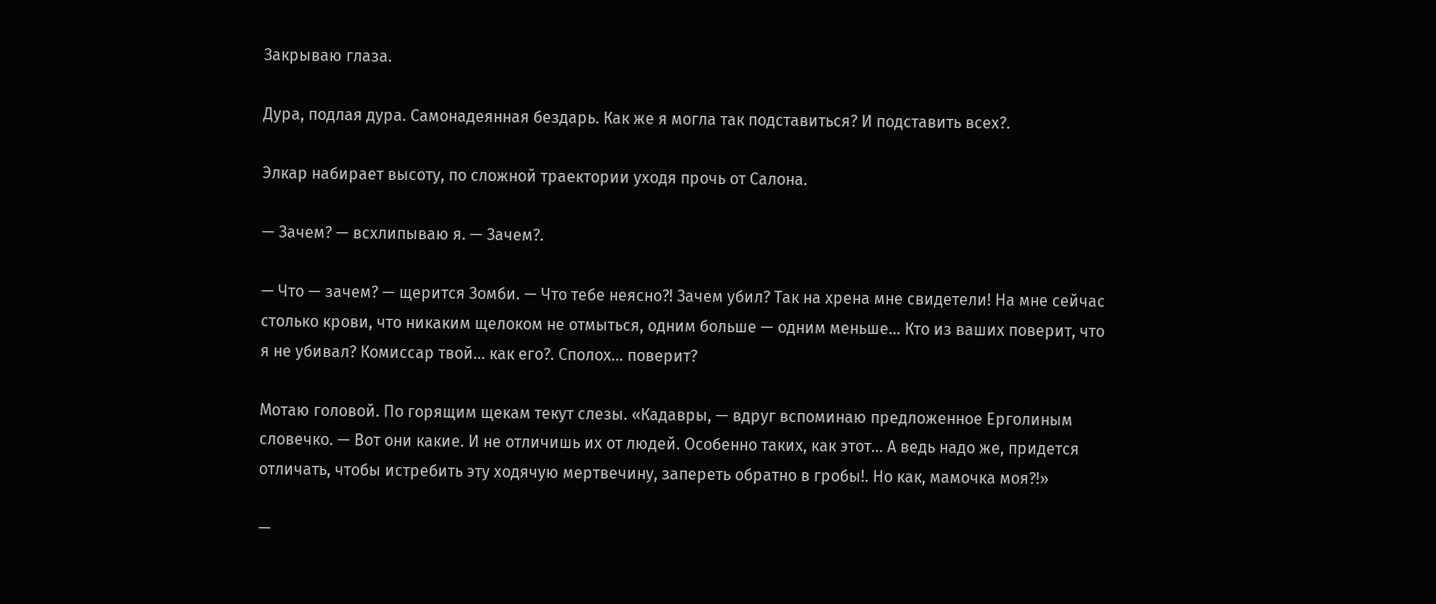Закрываю глаза.

Дура, подлая дура. Самонадеянная бездарь. Как же я могла так подставиться? И подставить всех?.

Элкар набирает высоту, по сложной траектории уходя прочь от Салона.

— Зачем? — всхлипываю я. — Зачем?.

— Что — зачем? — щерится Зомби. — Что тебе неясно?! Зачем убил? Так на хрена мне свидетели! На мне сейчас столько крови, что никаким щелоком не отмыться, одним больше — одним меньше… Кто из ваших поверит, что я не убивал? Комиссар твой… как его?. Сполох… поверит?

Мотаю головой. По горящим щекам текут слезы. «Кадавры, — вдруг вспоминаю предложенное Ерголиным словечко. — Вот они какие. И не отличишь их от людей. Особенно таких, как этот… А ведь надо же, придется отличать, чтобы истребить эту ходячую мертвечину, запереть обратно в гробы!. Но как, мамочка моя?!»

—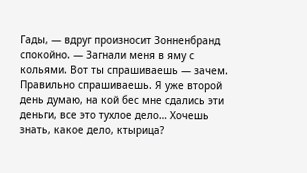Гады, — вдруг произносит Зонненбранд спокойно. — Загнали меня в яму с кольями. Вот ты спрашиваешь — зачем. Правильно спрашиваешь. Я уже второй день думаю, на кой бес мне сдались эти деньги, все это тухлое дело… Хочешь знать, какое дело, ктырица?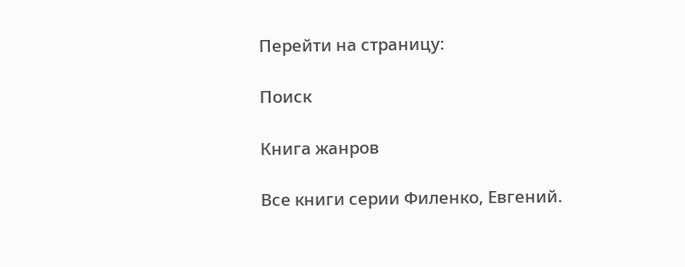Перейти на страницу:

Поиск

Книга жанров

Все книги серии Филенко, Евгений.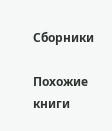Сборники

Похожие книги